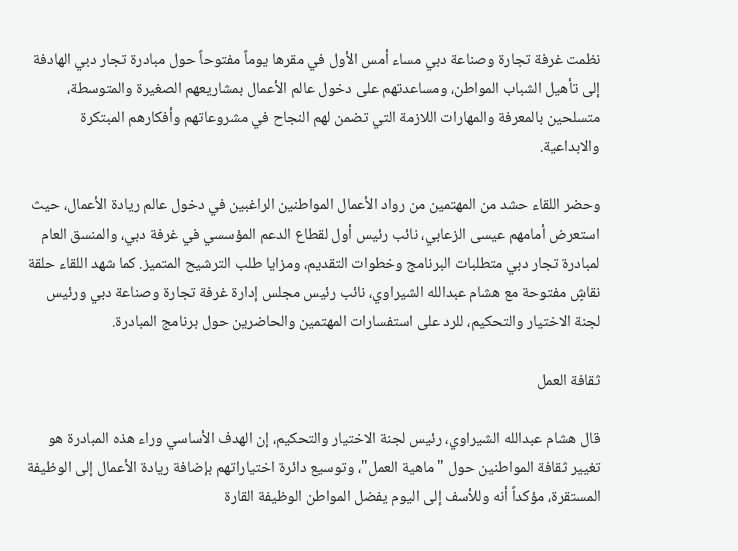نظمت غرفة تجارة وصناعة دبي مساء أمس الأول في مقرها يوماً مفتوحاً حول مبادرة تجار دبي الهادفة إلى تأهيل الشباب المواطن، ومساعدتهم على دخول عالم الأعمال بمشاريعهم الصغيرة والمتوسطة، متسلحين بالمعرفة والمهارات اللازمة التي تضمن لهم النجاح في مشروعاتهم وأفكارهم المبتكرة والابداعية.

وحضر اللقاء حشد من المهتمين من رواد الأعمال المواطنين الراغبين في دخول عالم ريادة الأعمال، حيث استعرض أمامهم عيسى الزعابي، نائب رئيس أول لقطاع الدعم المؤسسي في غرفة دبي، والمنسق العام لمبادرة تجار دبي متطلبات البرنامج وخطوات التقديم، ومزايا طلب الترشيح المتميز. كما شهد اللقاء حلقة نقاشٍ مفتوحة مع هشام عبدالله الشيراوي، نائب رئيس مجلس إدارة غرفة تجارة وصناعة دبي ورئيس لجنة الاختيار والتحكيم، للرد على استفسارات المهتمين والحاضرين حول برنامج المبادرة.

ثقافة العمل

قال هشام عبدالله الشيراوي، رئيس لجنة الاختيار والتحكيم، إن الهدف الأساسي وراء هذه المبادرة هو تغيير ثقافة المواطنين حول "ماهية العمل"، وتوسيع دائرة اختياراتهم بإضافة ريادة الأعمال إلى الوظيفة المستقرة، مؤكداً أنه وللأسف إلى اليوم يفضل المواطن الوظيفة القارة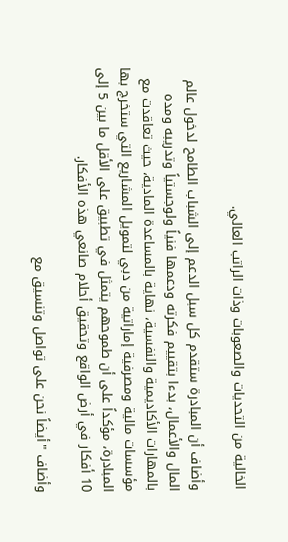الخالية من التحديات والصعوبات وذات الراتب العالي.

وأضاف أن المبادرة ستقدم كل سبل الدعم إلى الشباب الطامح لدخول عالم المال والأعمال، بدءا بتقييم فكرته ودعمها فنياً ولوجستياً وتدريبه ومده بالمهارات الأكاديمية والنفسية، نهاية بالمساعدة المادية، حيث تعاقدت مع مؤسسات مالية ومصرفية إماراتية من دبي لتمويل المشاريع التي ستخرج بها المبادرة، مؤكداً على أن طموحهم يتمثل في تطبيق على الأقل ما بين 5 إلى 10 أفكار في أرض الواقع وتحقيق أحلام صانعي هذه الأفكار.

وأضاف "أيضاً نحن على تواصل وتنسيق مع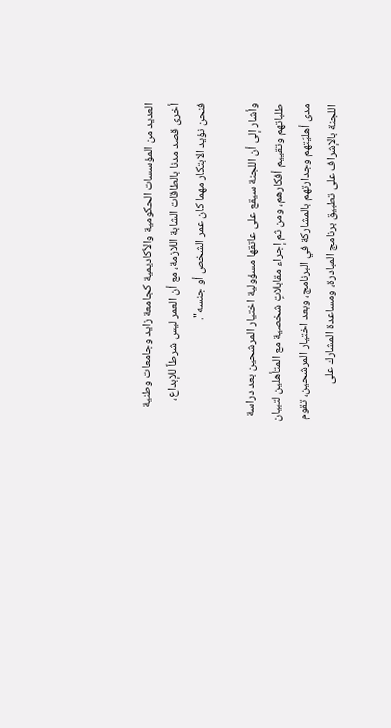العديد من المؤسسات الحكومية والأكاديمية كجامعة زايد وجامعات وطنية أخرى قصد مدنا بالطاقات الشابة اللازمة، مع أن العمر ليس شرطاً للإبداع، فنحن نؤيد الابتكار مهما كان عمر الشخص أو جنسه".

وأشار إلى أن اللجنة سيقع على عاتقها مسؤولية اختيار المرشحين بعد دراسة طلباتهم وتقييم أفكارهم، ومن ثم إجراء مقابلاتٍ شخصية مع المتأهلين لتبيان مدى أهليّتهم وجدارتهم بالمشاركة في البرنامج، وبعد اختيار المرشحين، تقوم اللجنة بالإشراف على تطبيق برنامج المبادرة، ومساعدة المشارك على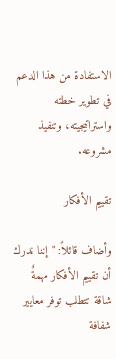الاستفادة من هذا الدعم في تطوير خطته واستراتيجيته، وتنفيذ مشروعه.

تقييم الأفكار

وأضاف قائلاً: "إننا ندرك أن تقييم الأفكار مهمةٌ شاقة تتطلب توفر معايير شفافة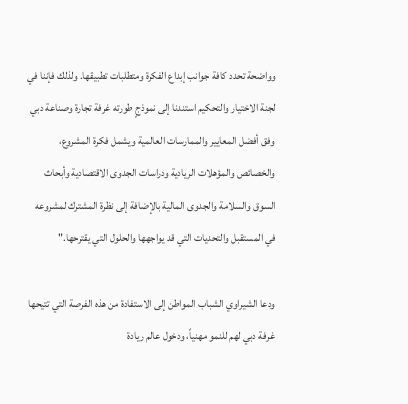وواضحة تحدد كافة جوانب إبداع الفكرة ومتطلبات تطبيقها. ولذلك فإننا في لجنة الاختيار والتحكيم استندنا إلى نموذجٍ طورته غرفة تجارة وصناعة دبي وفق أفضل المعايير والممارسات العالمية ويشمل فكرة المشروع، والخصائص والمؤهلات الريادية ودراسات الجدوى الاقتصادية وأبحاث السوق والسلامة والجدوى المالية بالإضافة إلى نظرة المشترك لمشروعه في المستقبل والتحديات التي قد يواجهها والحلول التي يقترحها."

ودعا الشيراوي الشباب المواطن إلى الاستفادة من هذه الفرصة التي تتيحها غرفة دبي لهم للنمو مهنياً، ودخول عالم ريادة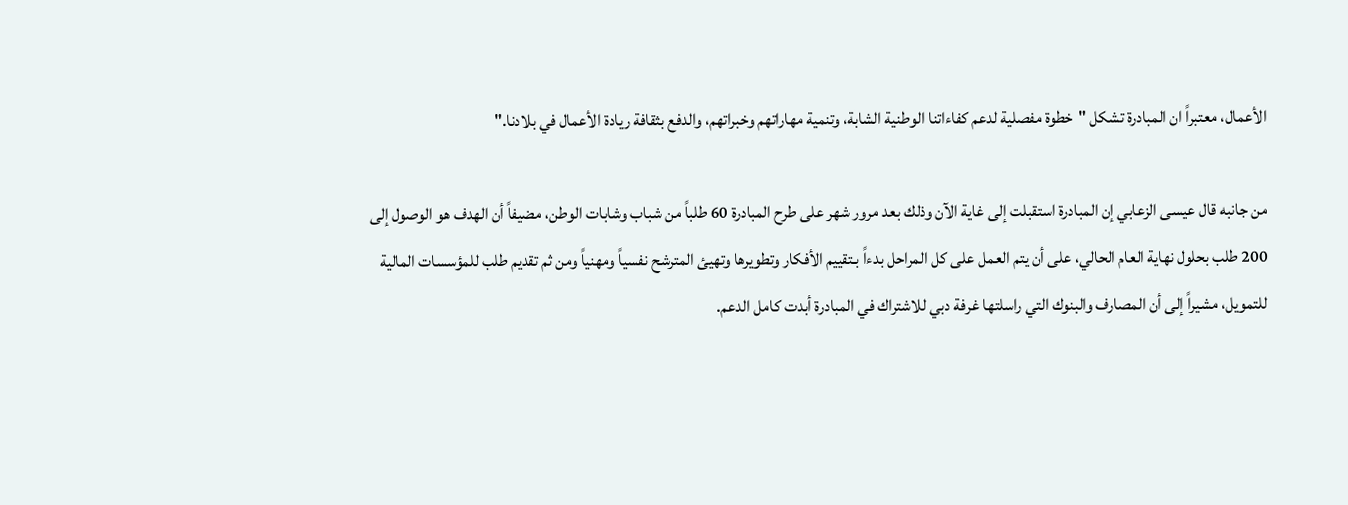الأعمال، معتبراً ان المبادرة تشكل "خطوة مفصلية لدعم كفاءاتنا الوطنية الشابة، وتنمية مهاراتهم وخبراتهم، والدفع بثقافة ريادة الأعمال في بلادنا."

من جانبه قال عيسى الزعابي إن المبادرة استقبلت إلى غاية الآن وذلك بعد مرور شهر على طرح المبادرة 60 طلباً من شباب وشابات الوطن، مضيفاً أن الهدف هو الوصول إلى 200 طلب بحلول نهاية العام الحالي، على أن يتم العمل على كل المراحل بدءاً بـتقييم الأفكار وتطويرها وتهيئ المترشح نفسياً ومهنياً ومن ثم تقديم طلب للمؤسسات المالية للتمويل، مشيراً إلى أن المصارف والبنوك التي راسلتها غرفة دبي للاشتراك في المبادرة أبدت كامل الدعم.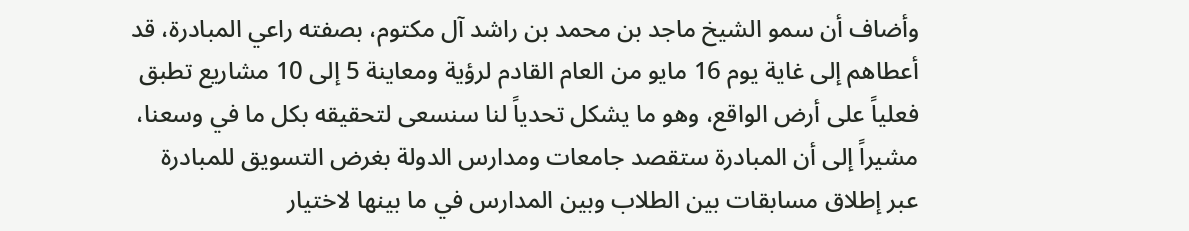وأضاف أن سمو الشيخ ماجد بن محمد بن راشد آل مكتوم، بصفته راعي المبادرة، قد أعطاهم إلى غاية يوم 16 مايو من العام القادم لرؤية ومعاينة 5 إلى 10 مشاريع تطبق فعلياً على أرض الواقع، وهو ما يشكل تحدياً لنا سنسعى لتحقيقه بكل ما في وسعنا، مشيراً إلى أن المبادرة ستقصد جامعات ومدارس الدولة بغرض التسويق للمبادرة عبر إطلاق مسابقات بين الطلاب وبين المدارس في ما بينها لاختيار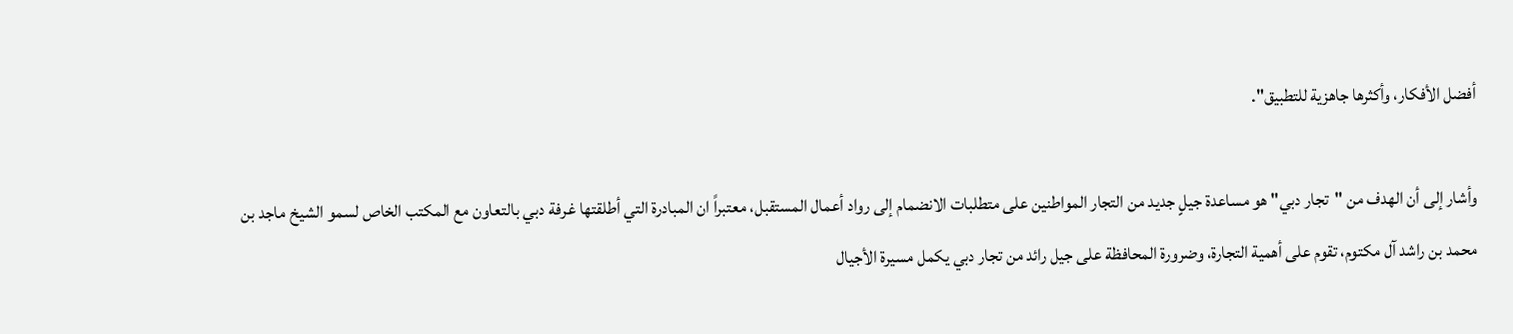أفضل الأفكار، وأكثرها جاهزية للتطبيق".

وأشار إلى أن الهدف من "تجار دبي" هو مساعدة جيلٍ جديد من التجار المواطنين على متطلبات الانضمام إلى رواد أعمال المستقبل، معتبراً ان المبادرة التي أطلقتها غرفة دبي بالتعاون مع المكتب الخاص لسمو الشيخ ماجد بن محمد بن راشد آل مكتوم، تقوم على أهمية التجارة، وضرورة المحافظة على جيل رائد من تجار دبي يكمل مسيرة الأجيال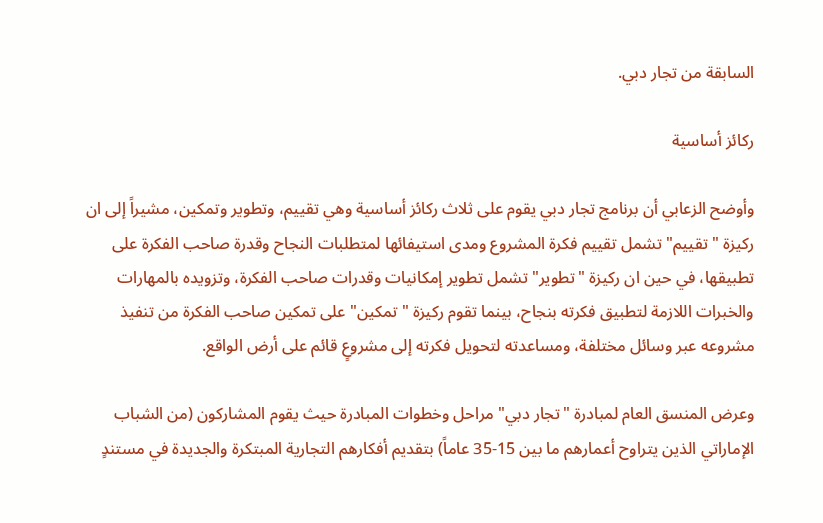السابقة من تجار دبي.

ركائز أساسية

وأوضح الزعابي أن برنامج تجار دبي يقوم على ثلاث ركائز أساسية وهي تقييم، وتطوير وتمكين، مشيراً إلى ان ركيزة "تقييم" تشمل تقييم فكرة المشروع ومدى استيفائها لمتطلبات النجاح وقدرة صاحب الفكرة على تطبيقها، في حين ان ركيزة "تطوير" تشمل تطوير إمكانيات وقدرات صاحب الفكرة، وتزويده بالمهارات والخبرات اللازمة لتطبيق فكرته بنجاح، بينما تقوم ركيزة "تمكين" على تمكين صاحب الفكرة من تنفيذ مشروعه عبر وسائل مختلفة، ومساعدته لتحويل فكرته إلى مشروعٍ قائم على أرض الواقع.

وعرض المنسق العام لمبادرة "تجار دبي" مراحل وخطوات المبادرة حيث يقوم المشاركون (من الشباب الإماراتي الذين يتراوح أعمارهم ما بين 15-35 عاماً) بتقديم أفكارهم التجارية المبتكرة والجديدة في مستندٍ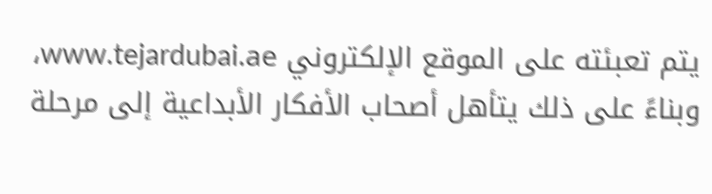يتم تعبئته على الموقع الإلكتروني www.tejardubai.ae، وبناءً على ذلك يتأهل أصحاب الأفكار الأبداعية إلى مرحلة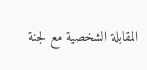المقابلة الشخصية مع لجنة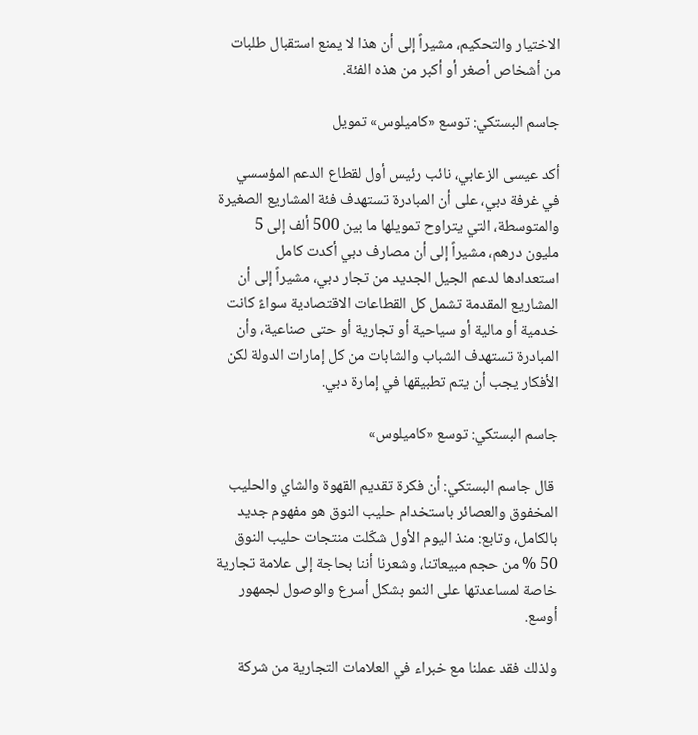الاختيار والتحكيم، مشيراً إلى أن هذا لا يمنع استقبال طلبات من أشخاص أصغر أو أكبر من هذه الفئة.

جاسم البستكي: توسع «كاميلوس» تمويل

أكد عيسى الزعابي، نائب رئيس أول لقطاع الدعم المؤسسي في غرفة دبي، على أن المبادرة تستهدف فئة المشاريع الصغيرة والمتوسطة، التي يتراوح تمويلها ما بين 500 ألف إلى 5 مليون درهم، مشيراً إلى أن مصارف دبي أكدت كامل استعدادها لدعم الجيل الجديد من تجار دبي، مشيراً إلى أن المشاريع المقدمة تشمل كل القطاعات الاقتصادية سواءً كانت خدمية أو مالية أو سياحية أو تجارية أو حتى صناعية، وأن المبادرة تستهدف الشباب والشابات من كل إمارات الدولة لكن الأفكار يجب أن يتم تطبيقها في إمارة دبي.

جاسم البستكي: توسع «كاميلوس»

 قال جاسم البستكي: أن فكرة تقديم القهوة والشاي والحليب المخفوق والعصائر باستخدام حليب النوق هو مفهوم جديد بالكامل، وتابع: منذ اليوم الأول شكّلت منتجات حليب النوق 50 % من حجم مبيعاتنا، وشعرنا أننا بحاجة إلى علامة تجارية خاصة لمساعدتها على النمو بشكل أسرع والوصول لجمهور أوسع.

ولذلك فقد عملنا مع خبراء في العلامات التجارية من شركة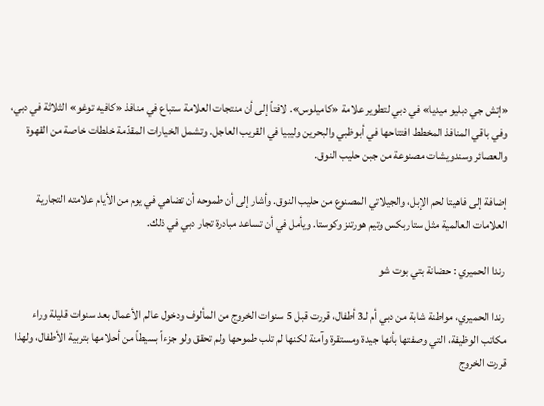«إتش جي دبليو ميديا» في دبي لتطوير علامة «كاميلوس». لافتاً إلى أن منتجات العلامة ستباع في منافذ «كافيه توغو» الثلاثة في دبي، وفي باقي المنافذ المخطط افتتاحها في أبوظبي والبحرين وليبيا في القريب العاجل. وتشمل الخيارات المقدّمة خلطات خاصة من القهوة والعصائر وسندويشات مصنوعة من جبن حليب النوق.

إضافة إلى فاهيتا لحم الإبل، والجيلاتي المصنوع من حليب النوق. وأشار إلى أن طموحه أن تضاهي في يوم من الأيام علامته التجارية العلامات العالمية مثل ستاربكس وتيم هورتنز وكوستا. ويأمل في أن تساعد مبادرة تجار دبي في ذلك.

 رندا الحميري : حضانة بتي بوت شو

 رندا الحميري، مواطنة شابة من دبي أم لـ3 أطفال، قررت قبل 5 سنوات الخروج من المألوف ودخول عالم الأعمال بعد سنوات قليلة وراء مكاتب الوظيفة، التي وصفتها بأنها جيدة ومستقرة وآمنة لكنها لم تلب طموحها ولم تحقق ولو جزءاً بسيطاً من أحلامها بتربية الأطفال، ولهذا قررت الخروج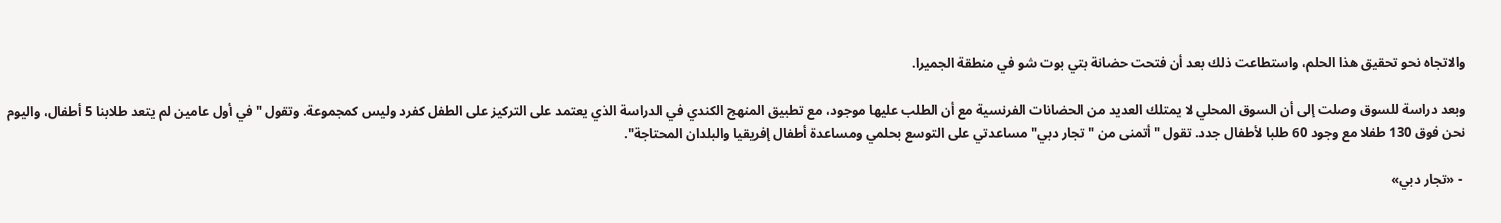والاتجاه نحو تحقيق هذا الحلم، واستطاعت ذلك بعد أن فتحت حضانة بتي بوت شو في منطقة الجميرا.

وبعد دراسة للسوق وصلت إلى أن السوق المحلي لا يمتلك العديد من الحضانات الفرنسية مع أن الطلب عليها موجود، مع تطبيق المنهج الكندي في الدراسة الذي يعتمد على التركيز على الطفل كفرد وليس كمجموعة. وتقول "في أول عامين لم يتعد طلابنا 5 أطفال، واليوم نحن فوق 130 طفلا مع وجود 60 طلبا لأطفال جدد. تقول "أتمنى من "تجار دبي" مساعدتي على التوسع بحلمي ومساعدة أطفال إفريقيا والبلدان المحتاجة".

 - «تجار دبي»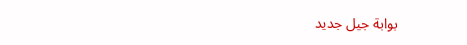بوابة جيل جديد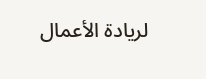لريادة الأعمال